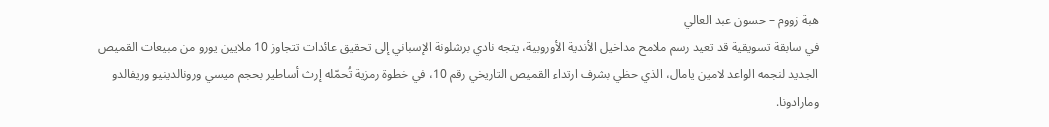هبة زووم – حسون عبد العالي
في سابقة تسويقية قد تعيد رسم ملامح مداخيل الأندية الأوروبية، يتجه نادي برشلونة الإسباني إلى تحقيق عائدات تتجاوز 10 ملايين يورو من مبيعات القميص الجديد لنجمه الواعد لامين يامال، الذي حظي بشرف ارتداء القميص التاريخي رقم 10، في خطوة رمزية تُحمّله إرث أساطير بحجم ميسي ورونالدينيو وريفالدو ومارادونا.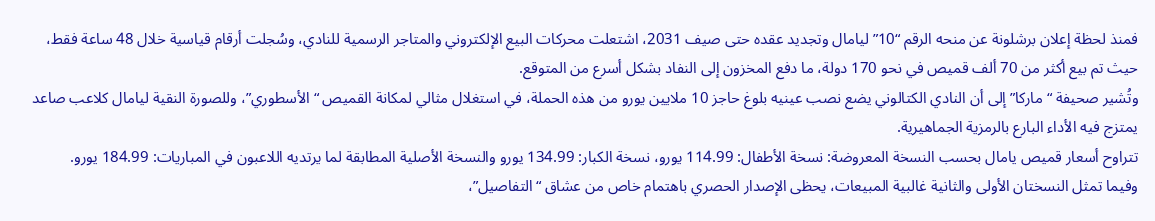فمنذ لحظة إعلان برشلونة عن منحه الرقم “10” ليامال وتجديد عقده حتى صيف 2031، اشتعلت محركات البيع الإلكتروني والمتاجر الرسمية للنادي، وسُجلت أرقام قياسية خلال 48 ساعة فقط، حيث تم بيع أكثر من 70 ألف قميص في نحو 170 دولة، ما دفع المخزون إلى النفاد بشكل أسرع من المتوقع.
وتُشير صحيفة “ماركا” إلى أن النادي الكتالوني يضع نصب عينيه بلوغ حاجز 10 ملايين يورو من هذه الحملة، في استغلال مثالي لمكانة القميص “الأسطوري”، وللصورة النقية ليامال كلاعب صاعد يمتزج فيه الأداء البارع بالرمزية الجماهيرية.
تتراوح أسعار قميص يامال بحسب النسخة المعروضة: نسخة الأطفال: 114.99 يورو، نسخة الكبار: 134.99 يورو والنسخة الأصلية المطابقة لما يرتديه اللاعبون في المباريات: 184.99 يورو.
وفيما تمثل النسختان الأولى والثانية غالبية المبيعات، يحظى الإصدار الحصري باهتمام خاص من عشاق “التفاصيل”،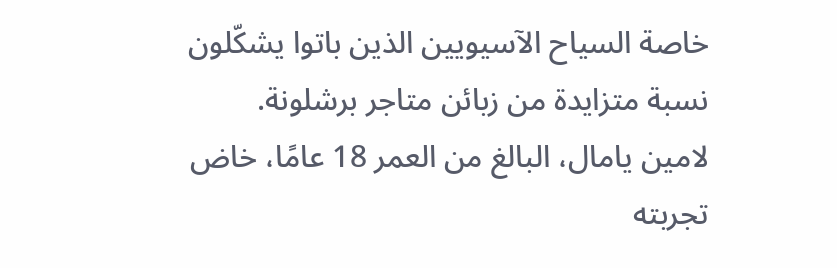خاصة السياح الآسيويين الذين باتوا يشكّلون نسبة متزايدة من زبائن متاجر برشلونة.
لامين يامال، البالغ من العمر 18 عامًا، خاض تجربته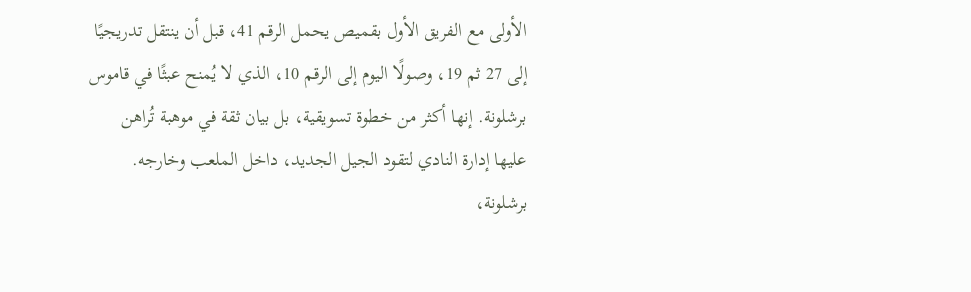الأولى مع الفريق الأول بقميص يحمل الرقم 41، قبل أن ينتقل تدريجيًا إلى 27 ثم 19، وصولًا اليوم إلى الرقم 10، الذي لا يُمنح عبثًا في قاموس برشلونة. إنها أكثر من خطوة تسويقية، بل بيان ثقة في موهبة تُراهن عليها إدارة النادي لتقود الجيل الجديد، داخل الملعب وخارجه.
برشلونة،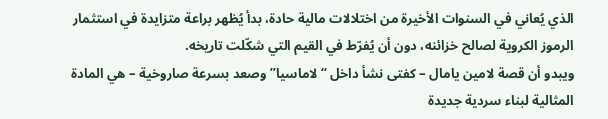الذي يُعاني في السنوات الأخيرة من اختلالات مالية حادة، بدأ يُظهر براعة متزايدة في استثمار الرموز الكروية لصالح خزائنه، دون أن يُفرّط في القيم التي شكّلت تاريخه.
ويبدو أن قصة لامين يامال – كفتى نشأ داخل “لاماسيا” وصعد بسرعة صاروخية – هي المادة المثالية لبناء سردية جديدة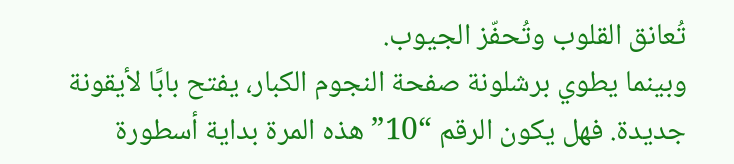تُعانق القلوب وتُحفّز الجيوب.
وبينما يطوي برشلونة صفحة النجوم الكبار، يفتح بابًا لأيقونة جديدة. فهل يكون الرقم “10” هذه المرة بداية أسطورة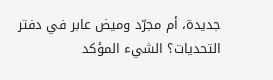جديدة، أم مجرّد وميض عابر في دفتر التحديات؟ الشيء المؤكد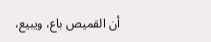أن القميص باع، ويبيع،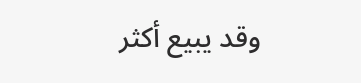وقد يبيع أكثر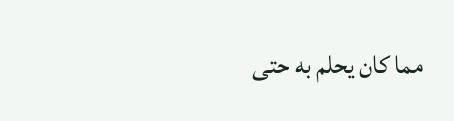مما كان يحلم به حتى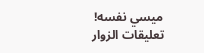ميسي نفسه!
تعليقات الزوار